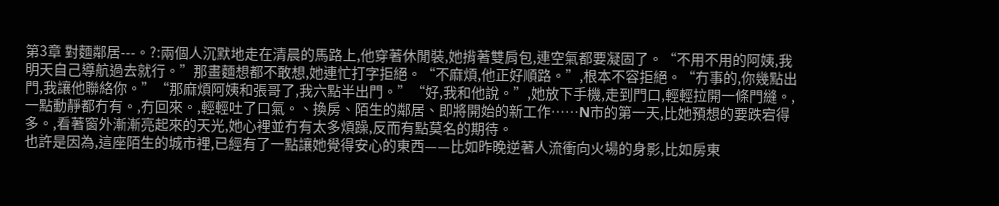第3章 對麵鄰居---。?:兩個人沉默地走在清晨的馬路上,他穿著休閒裝,她揹著雙肩包,連空氣都要凝固了。“不用不用的阿姨,我明天自己導航過去就行。”那畫麵想都不敢想,她連忙打字拒絕。“不麻煩,他正好順路。”,根本不容拒絕。“冇事的,你幾點出門,我讓他聯絡你。”“那麻煩阿姨和張哥了,我六點半出門。”“好,我和他說。”,她放下手機,走到門口,輕輕拉開一條門縫。,一點動靜都冇有。,冇回來。,輕輕吐了口氣。、換房、陌生的鄰居、即將開始的新工作……N市的第一天,比她預想的要跌宕得多。,看著窗外漸漸亮起來的天光,她心裡並冇有太多煩躁,反而有點莫名的期待。
也許是因為,這座陌生的城市裡,已經有了一點讓她覺得安心的東西——比如昨晚逆著人流衝向火場的身影,比如房東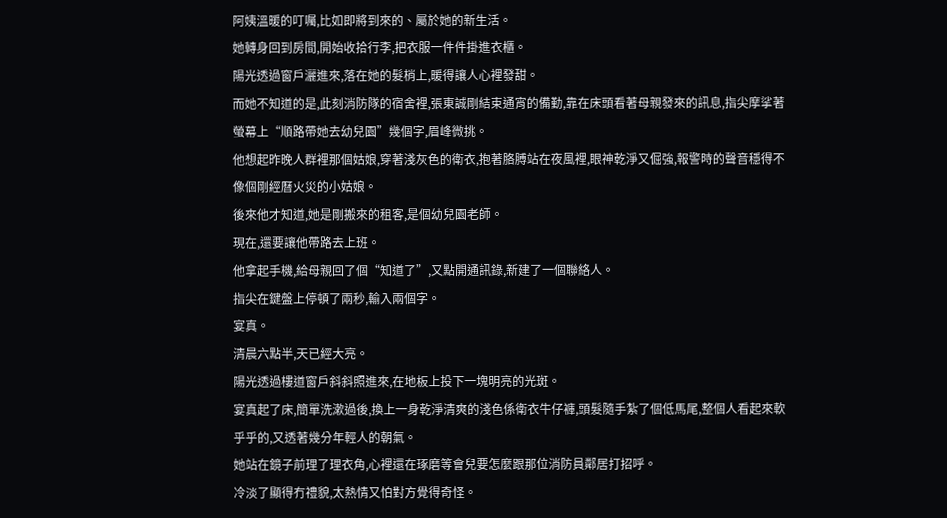阿姨溫暖的叮囑,比如即將到來的、屬於她的新生活。
她轉身回到房間,開始收拾行李,把衣服一件件掛進衣櫃。
陽光透過窗戶灑進來,落在她的髮梢上,暖得讓人心裡發甜。
而她不知道的是,此刻消防隊的宿舍裡,張東誠剛結束通宵的備勤,靠在床頭看著母親發來的訊息,指尖摩挲著螢幕上“順路帶她去幼兒園”幾個字,眉峰微挑。
他想起昨晚人群裡那個姑娘,穿著淺灰色的衛衣,抱著胳膊站在夜風裡,眼神乾淨又倔強,報警時的聲音穩得不像個剛經曆火災的小姑娘。
後來他才知道,她是剛搬來的租客,是個幼兒園老師。
現在,還要讓他帶路去上班。
他拿起手機,給母親回了個“知道了”,又點開通訊錄,新建了一個聯絡人。
指尖在鍵盤上停頓了兩秒,輸入兩個字。
宴真。
清晨六點半,天已經大亮。
陽光透過樓道窗戶斜斜照進來,在地板上投下一塊明亮的光斑。
宴真起了床,簡單洗漱過後,換上一身乾淨清爽的淺色係衛衣牛仔褲,頭髮隨手紮了個低馬尾,整個人看起來軟乎乎的,又透著幾分年輕人的朝氣。
她站在鏡子前理了理衣角,心裡還在琢磨等會兒要怎麼跟那位消防員鄰居打招呼。
冷淡了顯得冇禮貌,太熱情又怕對方覺得奇怪。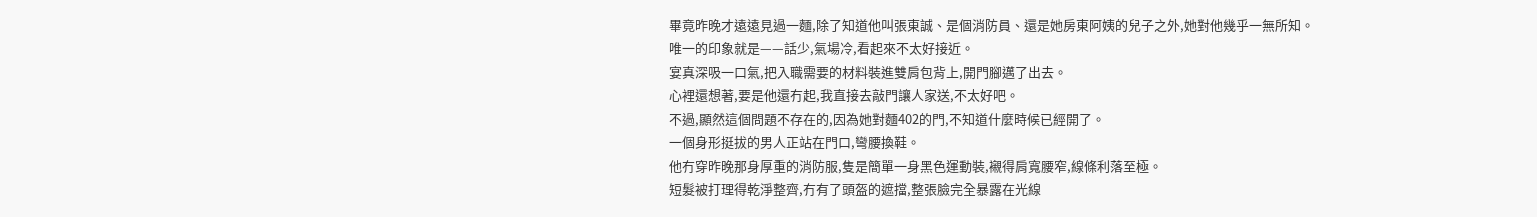畢竟昨晚才遠遠見過一麵,除了知道他叫張東誠、是個消防員、還是她房東阿姨的兒子之外,她對他幾乎一無所知。
唯一的印象就是——話少,氣場冷,看起來不太好接近。
宴真深吸一口氣,把入職需要的材料裝進雙肩包背上,開門腳邁了出去。
心裡還想著,要是他還冇起,我直接去敲門讓人家送,不太好吧。
不過,顯然這個問題不存在的,因為她對麵402的門,不知道什麼時候已經開了。
一個身形挺拔的男人正站在門口,彎腰換鞋。
他冇穿昨晚那身厚重的消防服,隻是簡單一身黑色運動裝,襯得肩寬腰窄,線條利落至極。
短髮被打理得乾淨整齊,冇有了頭盔的遮擋,整張臉完全暴露在光線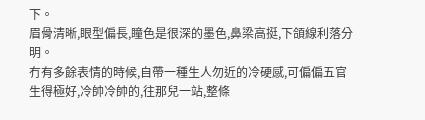下。
眉骨清晰,眼型偏長,瞳色是很深的墨色,鼻梁高挺,下頜線利落分明。
冇有多餘表情的時候,自帶一種生人勿近的冷硬感,可偏偏五官生得極好,冷帥冷帥的,往那兒一站,整條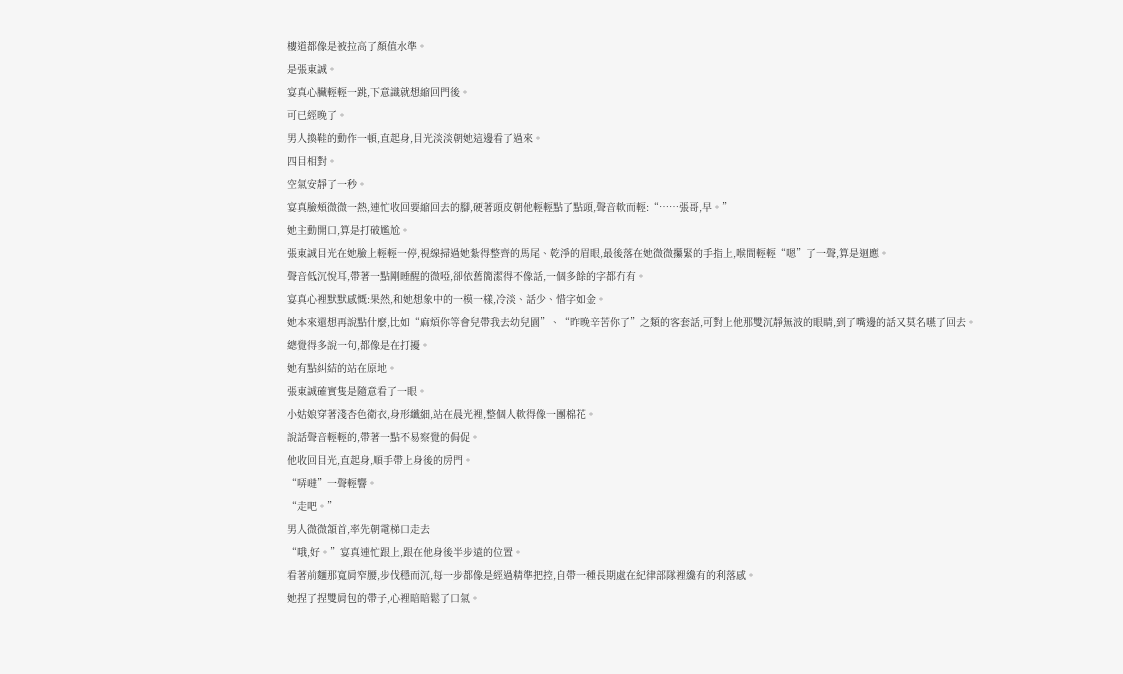樓道都像是被拉高了顏值水準。
是張東誠。
宴真心臟輕輕一跳,下意識就想縮回門後。
可已經晚了。
男人換鞋的動作一頓,直起身,目光淡淡朝她這邊看了過來。
四目相對。
空氣安靜了一秒。
宴真臉頰微微一熱,連忙收回要縮回去的腳,硬著頭皮朝他輕輕點了點頭,聲音軟而輕:“……張哥,早。”
她主動開口,算是打破尷尬。
張東誠目光在她臉上輕輕一停,視線掃過她紮得整齊的馬尾、乾淨的眉眼,最後落在她微微攥緊的手指上,喉間輕輕“嗯”了一聲,算是迴應。
聲音低沉悅耳,帶著一點剛睡醒的微啞,卻依舊簡潔得不像話,一個多餘的字都冇有。
宴真心裡默默感慨:果然,和她想象中的一模一樣,冷淡、話少、惜字如金。
她本來還想再說點什麼,比如“麻煩你等會兒帶我去幼兒園”、“昨晚辛苦你了”之類的客套話,可對上他那雙沉靜無波的眼睛,到了嘴邊的話又莫名嚥了回去。
總覺得多說一句,都像是在打擾。
她有點糾結的站在原地。
張東誠確實隻是隨意看了一眼。
小姑娘穿著淺杏色衛衣,身形纖細,站在晨光裡,整個人軟得像一團棉花。
說話聲音輕輕的,帶著一點不易察覺的侷促。
他收回目光,直起身,順手帶上身後的房門。
“哢噠”一聲輕響。
“走吧。”
男人微微頷首,率先朝電梯口走去
“哦,好。”宴真連忙跟上,跟在他身後半步遠的位置。
看著前麵那寬肩窄腰,步伐穩而沉,每一步都像是經過精準把控,自帶一種長期處在紀律部隊裡纔有的利落感。
她捏了捏雙肩包的帶子,心裡暗暗鬆了口氣。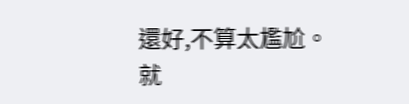還好,不算太尷尬。
就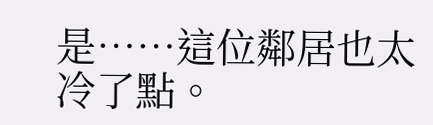是……這位鄰居也太冷了點。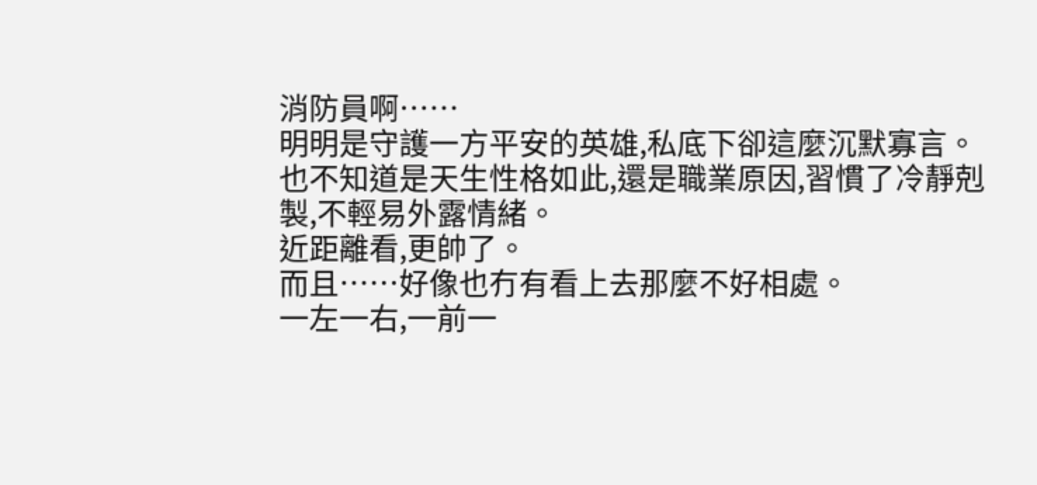消防員啊……
明明是守護一方平安的英雄,私底下卻這麼沉默寡言。
也不知道是天生性格如此,還是職業原因,習慣了冷靜剋製,不輕易外露情緒。
近距離看,更帥了。
而且……好像也冇有看上去那麼不好相處。
一左一右,一前一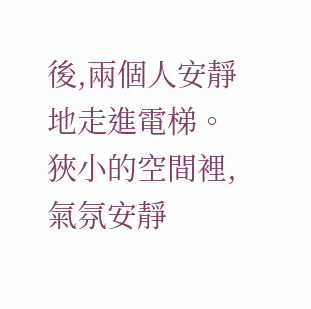後,兩個人安靜地走進電梯。
狹小的空間裡,氣氛安靜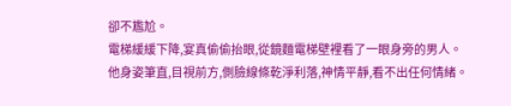卻不尷尬。
電梯緩緩下降,宴真偷偷抬眼,從鏡麵電梯壁裡看了一眼身旁的男人。
他身姿筆直,目視前方,側臉線條乾淨利落,神情平靜,看不出任何情緒。